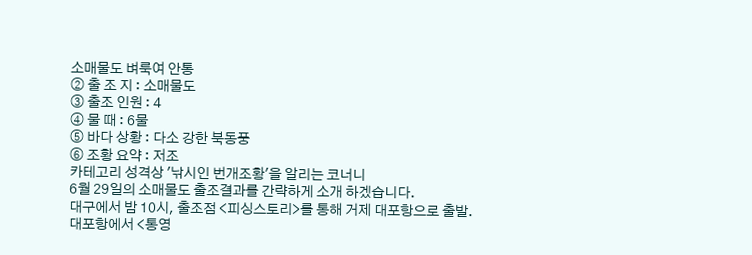소매물도 벼룩여 안통
② 출 조 지 : 소매물도
③ 출조 인원 : 4
④ 물 때 : 6물
⑤ 바다 상황 : 다소 강한 북동풍
⑥ 조황 요약 : 저조
카테고리 성격상 '낚시인 번개조황'을 알리는 코너니
6월 29일의 소매물도 출조결과를 간략하게 소개 하겠습니다.
대구에서 밤 10시, 출조점 <피싱스토리>를 통해 거제 대포항으로 출발.
대포항에서 <통영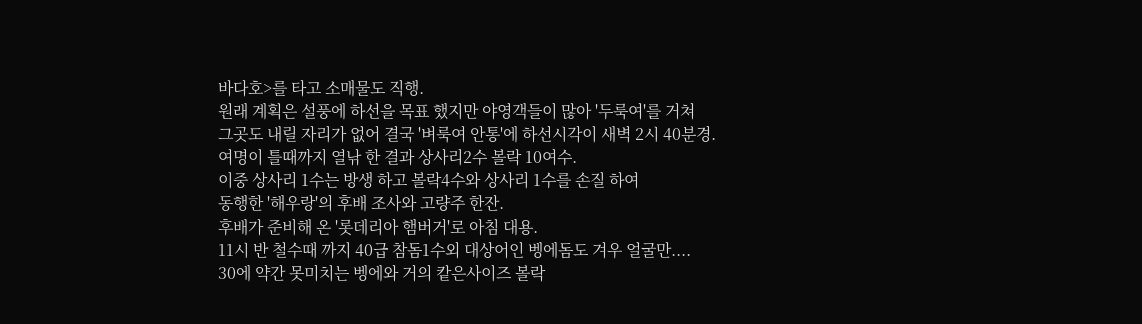바다호>를 타고 소매물도 직행.
원래 계획은 설풍에 하선을 목표 했지만 야영객들이 많아 '두룩여'를 거쳐
그곳도 내릴 자리가 없어 결국 '벼룩여 안통'에 하선시각이 새벽 2시 40분경.
여명이 틀때까지 열낚 한 결과 상사리2수 볼락 10여수.
이중 상사리 1수는 방생 하고 볼락4수와 상사리 1수를 손질 하여
동행한 '해우랑'의 후배 조사와 고량주 한잔.
후배가 준비해 온 '롯데리아 햄버거'로 아침 대용.
11시 반 철수때 까지 40급 참돔1수외 대상어인 벵에돔도 겨우 얼굴만....
30에 약간 못미치는 벵에와 거의 캍은사이즈 볼락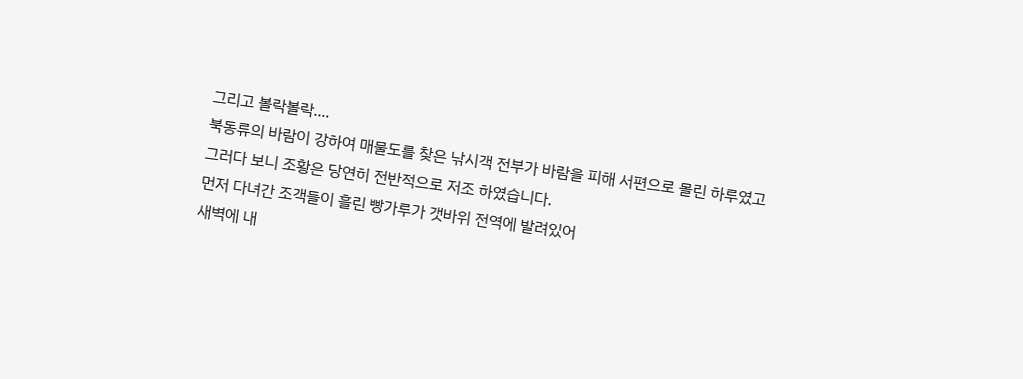그리고 볼락볼락....
북동류의 바람이 강하여 매물도를 찾은 낚시객 전부가 바람을 피해 서편으로 몰린 하루였고
그러다 보니 조황은 당연히 전반적으로 저조 하였습니다.
먼저 다녀간 조객들이 흘린 빵가루가 갯바위 전역에 발려있어
새벽에 내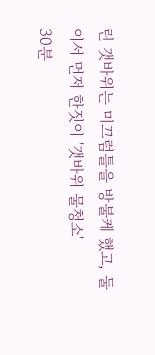린 갯바위는 미끄럼틀을 방불케 했고, 둘이서 먼저 한짓이 '갯바위 물청소'
30분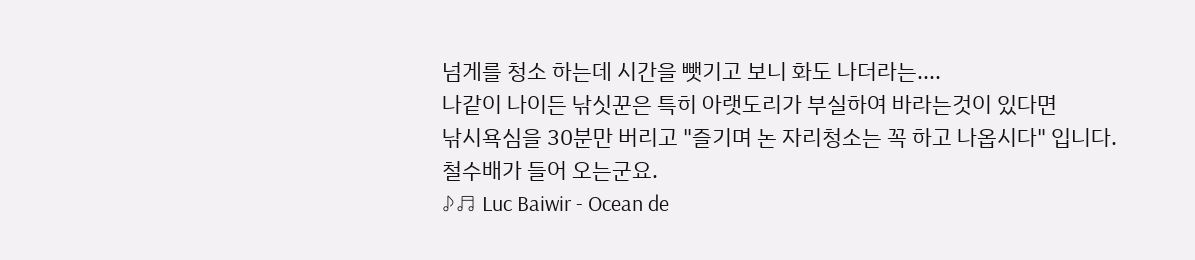넘게를 청소 하는데 시간을 뺏기고 보니 화도 나더라는....
나같이 나이든 낚싯꾼은 특히 아랫도리가 부실하여 바라는것이 있다면
낚시욕심을 30분만 버리고 "즐기며 논 자리청소는 꼭 하고 나옵시다" 입니다.
철수배가 들어 오는군요.
♪♬ Luc Baiwir - Ocean de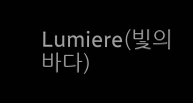Lumiere(빛의 바다)